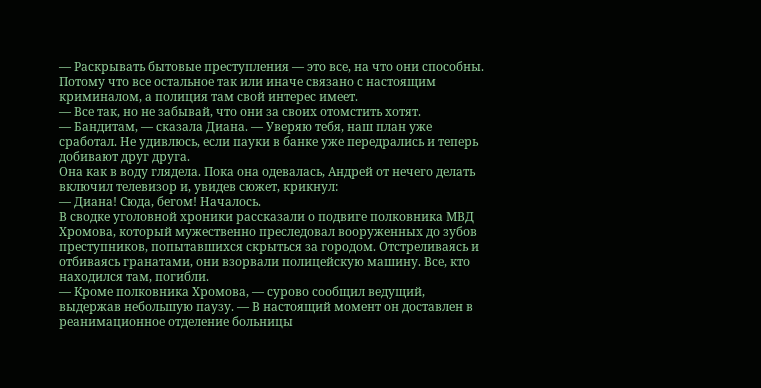— Раскрывать бытовые преступления — это все, на что они способны. Потому что все остальное так или иначе связано с настоящим криминалом, а полиция там свой интерес имеет.
— Все так, но не забывай, что они за своих отомстить хотят.
— Бандитам, — сказала Диана. — Уверяю тебя, наш план уже сработал. Не удивлюсь, если пауки в банке уже передрались и теперь добивают друг друга.
Она как в воду глядела. Пока она одевалась, Андрей от нечего делать включил телевизор и, увидев сюжет, крикнул:
— Диана! Сюда, бегом! Началось.
В сводке уголовной хроники рассказали о подвиге полковника МВД Хромова, который мужественно преследовал вооруженных до зубов преступников, попытавшихся скрыться за городом. Отстреливаясь и отбиваясь гранатами, они взорвали полицейскую машину. Все, кто находился там, погибли.
— Кроме полковника Хромова, — сурово сообщил ведущий, выдержав небольшую паузу. — В настоящий момент он доставлен в реанимационное отделение больницы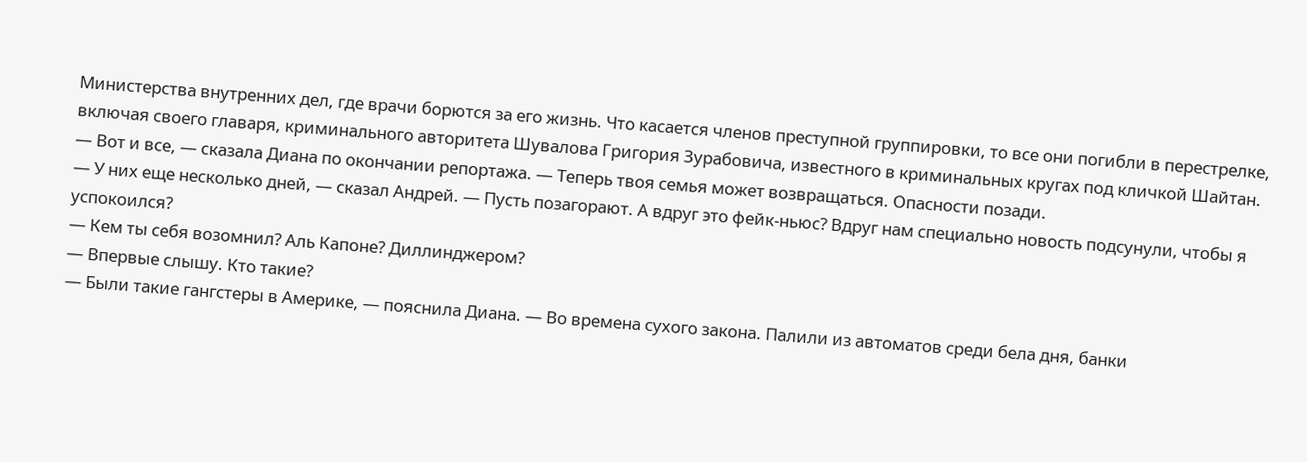Министерства внутренних дел, где врачи борются за его жизнь. Что касается членов преступной группировки, то все они погибли в перестрелке, включая своего главаря, криминального авторитета Шувалова Григория Зурабовича, известного в криминальных кругах под кличкой Шайтан.
— Вот и все, — сказала Диана по окончании репортажа. — Теперь твоя семья может возвращаться. Опасности позади.
— У них еще несколько дней, — сказал Андрей. — Пусть позагорают. А вдруг это фейк-ньюс? Вдруг нам специально новость подсунули, чтобы я успокоился?
— Кем ты себя возомнил? Аль Капоне? Диллинджером?
— Впервые слышу. Кто такие?
— Были такие гангстеры в Америке, — пояснила Диана. — Во времена сухого закона. Палили из автоматов среди бела дня, банки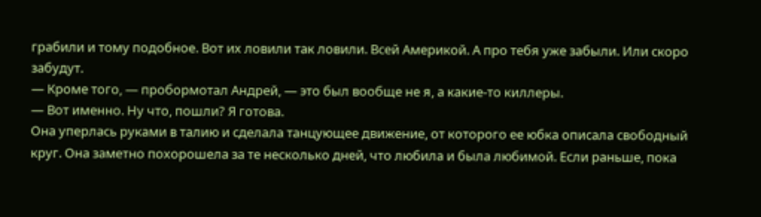грабили и тому подобное. Вот их ловили так ловили. Всей Америкой. А про тебя уже забыли. Или скоро забудут.
— Кроме того, — пробормотал Андрей, — это был вообще не я, а какие-то киллеры.
— Вот именно. Ну что, пошли? Я готова.
Она уперлась руками в талию и сделала танцующее движение, от которого ее юбка описала свободный круг. Она заметно похорошела за те несколько дней, что любила и была любимой. Если раньше, пока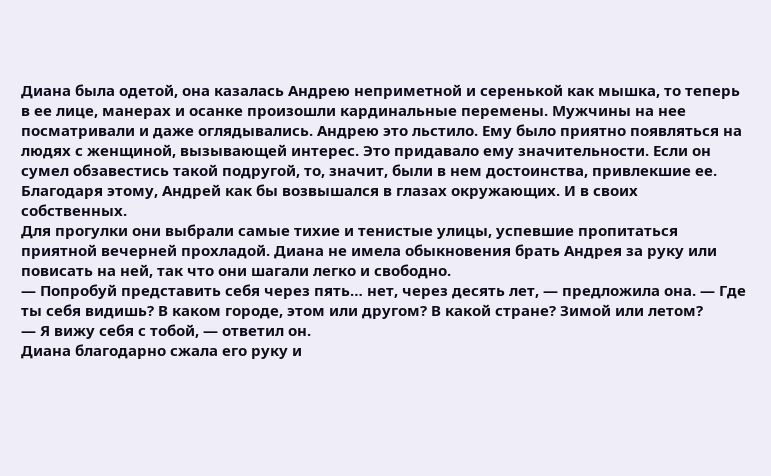Диана была одетой, она казалась Андрею неприметной и серенькой как мышка, то теперь в ее лице, манерах и осанке произошли кардинальные перемены. Мужчины на нее посматривали и даже оглядывались. Андрею это льстило. Ему было приятно появляться на людях с женщиной, вызывающей интерес. Это придавало ему значительности. Если он сумел обзавестись такой подругой, то, значит, были в нем достоинства, привлекшие ее. Благодаря этому, Андрей как бы возвышался в глазах окружающих. И в своих собственных.
Для прогулки они выбрали самые тихие и тенистые улицы, успевшие пропитаться приятной вечерней прохладой. Диана не имела обыкновения брать Андрея за руку или повисать на ней, так что они шагали легко и свободно.
— Попробуй представить себя через пять… нет, через десять лет, — предложила она. — Где ты себя видишь? В каком городе, этом или другом? В какой стране? Зимой или летом?
— Я вижу себя с тобой, — ответил он.
Диана благодарно сжала его руку и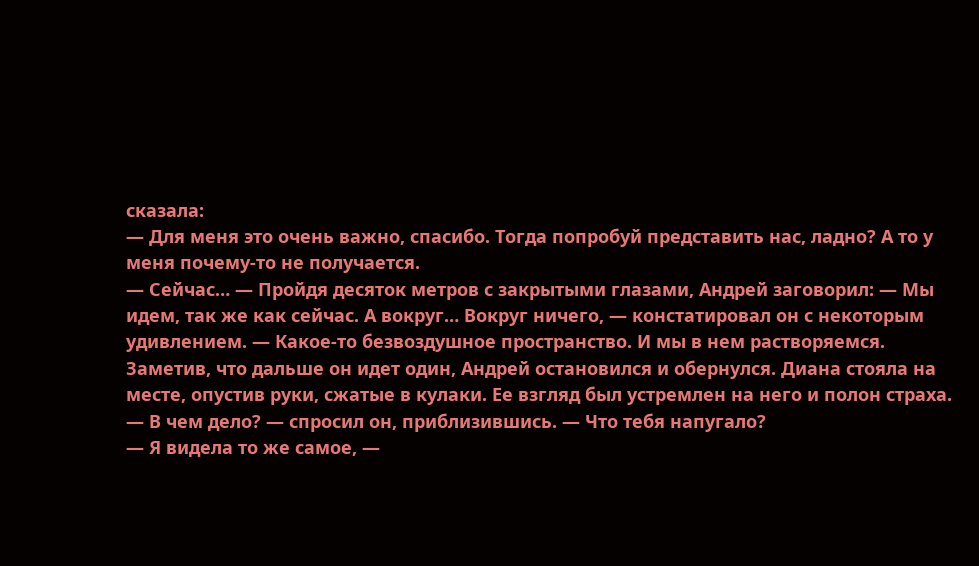сказала:
— Для меня это очень важно, спасибо. Тогда попробуй представить нас, ладно? А то у меня почему-то не получается.
— Сейчас… — Пройдя десяток метров с закрытыми глазами, Андрей заговорил: — Мы идем, так же как сейчас. А вокруг… Вокруг ничего, — констатировал он с некоторым удивлением. — Какое-то безвоздушное пространство. И мы в нем растворяемся.
Заметив, что дальше он идет один, Андрей остановился и обернулся. Диана стояла на месте, опустив руки, сжатые в кулаки. Ее взгляд был устремлен на него и полон страха.
— В чем дело? — спросил он, приблизившись. — Что тебя напугало?
— Я видела то же самое, —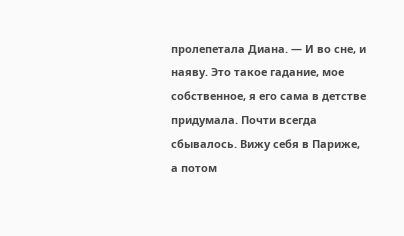пролепетала Диана. — И во сне, и наяву. Это такое гадание, мое собственное, я его сама в детстве придумала. Почти всегда сбывалось. Вижу себя в Париже, а потом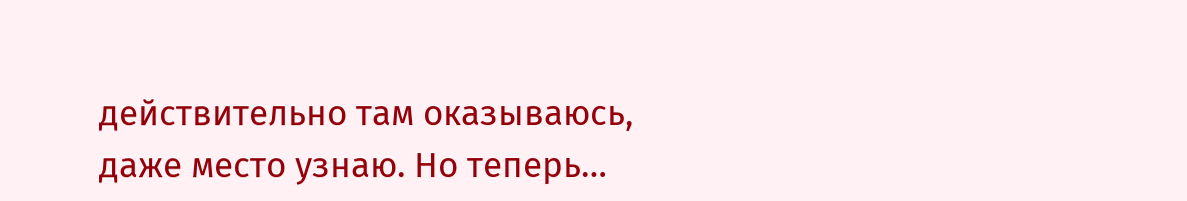действительно там оказываюсь, даже место узнаю. Но теперь…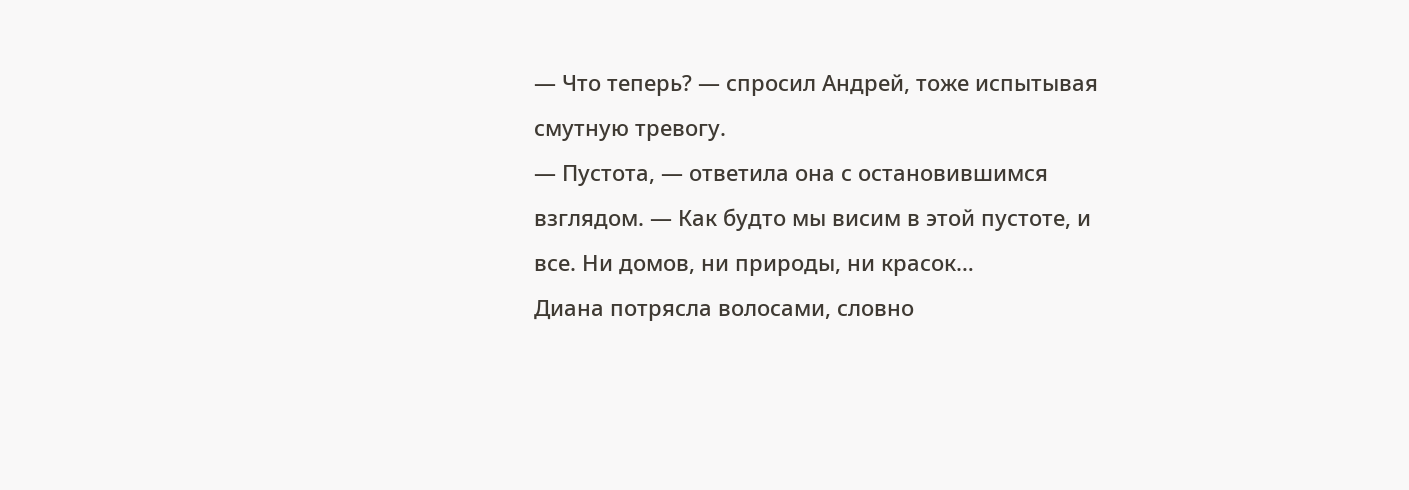— Что теперь? — спросил Андрей, тоже испытывая смутную тревогу.
— Пустота, — ответила она с остановившимся взглядом. — Как будто мы висим в этой пустоте, и все. Ни домов, ни природы, ни красок…
Диана потрясла волосами, словно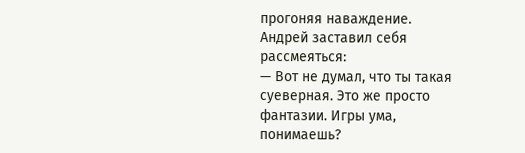прогоняя наваждение.
Андрей заставил себя рассмеяться:
— Вот не думал, что ты такая суеверная. Это же просто фантазии. Игры ума, понимаешь?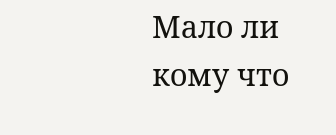Мало ли кому что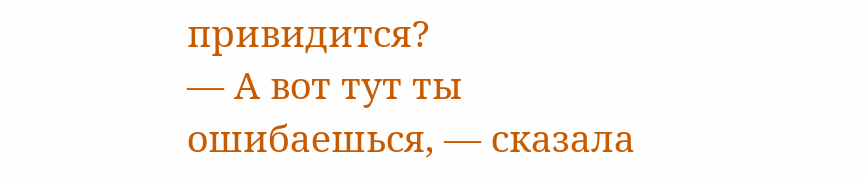привидится?
— А вот тут ты ошибаешься, — сказала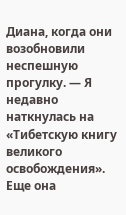Диана, когда они возобновили неспешную прогулку. — Я недавно наткнулась на «Тибетскую книгу великого освобождения». Еще она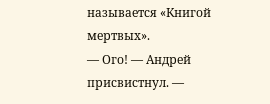называется «Книгой мертвых».
— Ого! — Андрей присвистнул. —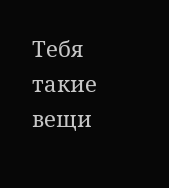Тебя такие вещи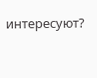интересуют?